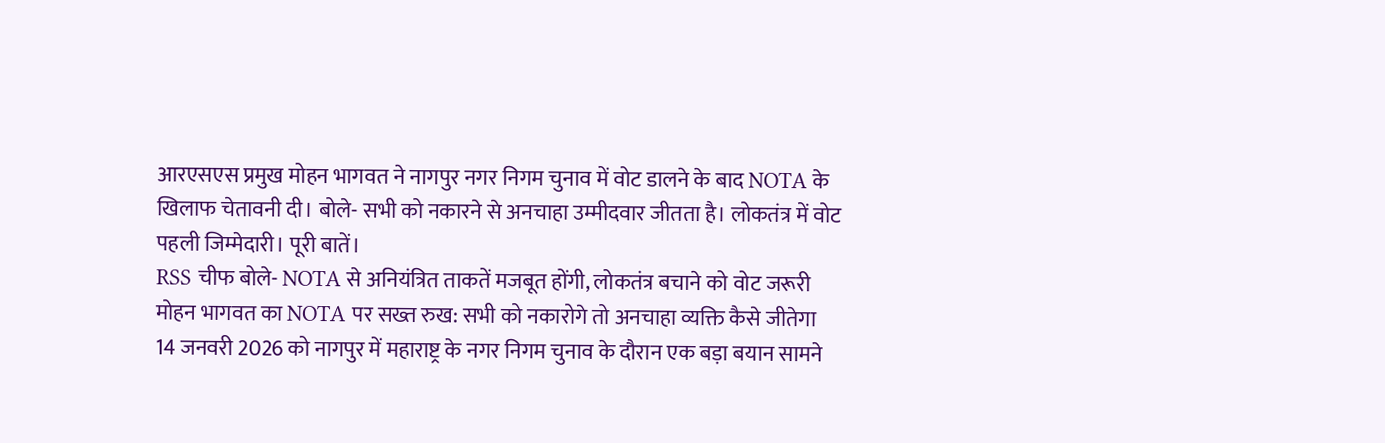आरएसएस प्रमुख मोहन भागवत ने नागपुर नगर निगम चुनाव में वोट डालने के बाद NOTA के खिलाफ चेतावनी दी। बोले- सभी को नकारने से अनचाहा उम्मीदवार जीतता है। लोकतंत्र में वोट पहली जिम्मेदारी। पूरी बातें।
RSS चीफ बोले- NOTA से अनियंत्रित ताकतें मजबूत होंगी, लोकतंत्र बचाने को वोट जरूरी
मोहन भागवत का NOTA पर सख्त रुख: सभी को नकारोगे तो अनचाहा व्यक्ति कैसे जीतेगा
14 जनवरी 2026 को नागपुर में महाराष्ट्र के नगर निगम चुनाव के दौरान एक बड़ा बयान सामने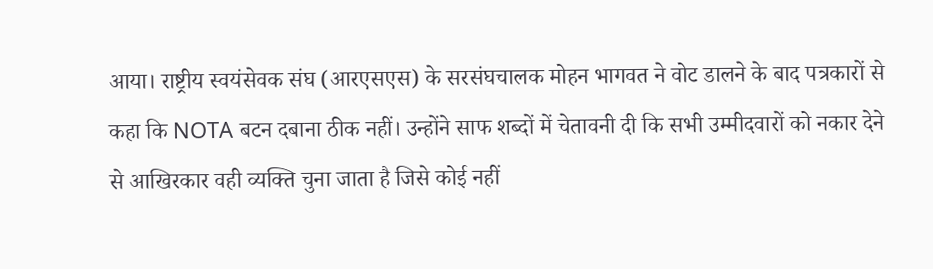आया। राष्ट्रीय स्वयंसेवक संघ (आरएसएस) के सरसंघचालक मोहन भागवत ने वोट डालने के बाद पत्रकारों से कहा कि NOTA बटन दबाना ठीक नहीं। उन्होंने साफ शब्दों में चेतावनी दी कि सभी उम्मीदवारों को नकार देने से आखिरकार वही व्यक्ति चुना जाता है जिसे कोई नहीं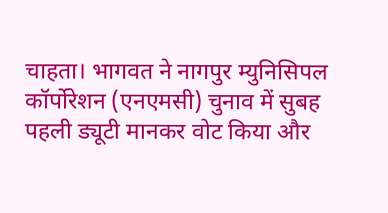चाहता। भागवत ने नागपुर म्युनिसिपल कॉर्पोरेशन (एनएमसी) चुनाव में सुबह पहली ड्यूटी मानकर वोट किया और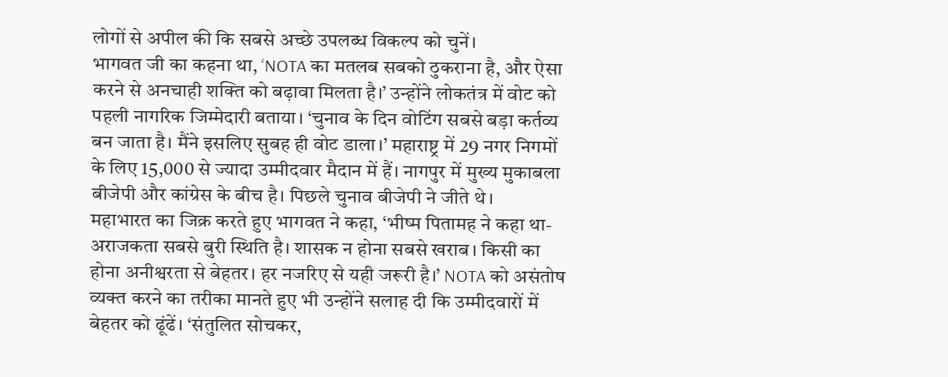लोगों से अपील की कि सबसे अच्छे उपलब्ध विकल्प को चुनें।
भागवत जी का कहना था, ‘NOTA का मतलब सबको ठुकराना है, और ऐसा करने से अनचाही शक्ति को बढ़ावा मिलता है।’ उन्होंने लोकतंत्र में वोट को पहली नागरिक जिम्मेदारी बताया। ‘चुनाव के दिन वोटिंग सबसे बड़ा कर्तव्य बन जाता है। मैंने इसलिए सुबह ही वोट डाला।’ महाराष्ट्र में 29 नगर निगमों के लिए 15,000 से ज्यादा उम्मीदवार मैदान में हैं। नागपुर में मुख्य मुकाबला बीजेपी और कांग्रेस के बीच है। पिछले चुनाव बीजेपी ने जीते थे।
महाभारत का जिक्र करते हुए भागवत ने कहा, ‘भीष्म पितामह ने कहा था- अराजकता सबसे बुरी स्थिति है। शासक न होना सबसे खराब। किसी का होना अनीश्वरता से बेहतर। हर नजरिए से यही जरूरी है।’ NOTA को असंतोष व्यक्त करने का तरीका मानते हुए भी उन्होंने सलाह दी कि उम्मीदवारों में बेहतर को ढूंढें। ‘संतुलित सोचकर,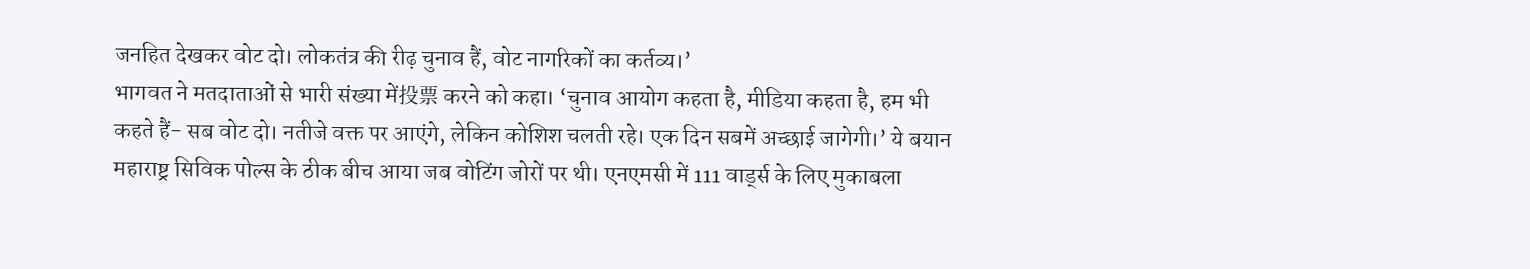जनहित देखकर वोट दो। लोकतंत्र की रीढ़ चुनाव हैं, वोट नागरिकों का कर्तव्य।’
भागवत ने मतदाताओं से भारी संख्या में投票 करने को कहा। ‘चुनाव आयोग कहता है, मीडिया कहता है, हम भी कहते हैं- सब वोट दो। नतीजे वक्त पर आएंगे, लेकिन कोशिश चलती रहे। एक दिन सबमें अच्छाई जागेगी।’ ये बयान महाराष्ट्र सिविक पोल्स के ठीक बीच आया जब वोटिंग जोरों पर थी। एनएमसी में 111 वार्ड्स के लिए मुकाबला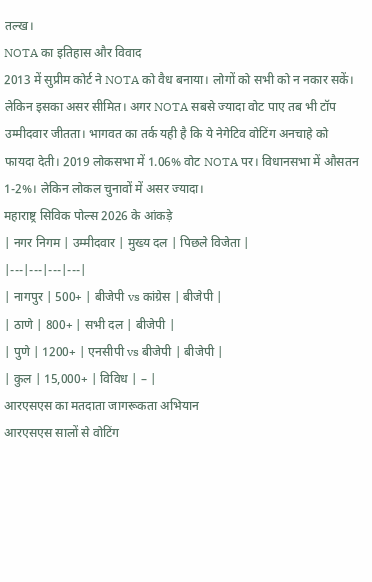तल्ख।
NOTA का इतिहास और विवाद
2013 में सुप्रीम कोर्ट ने NOTA को वैध बनाया। लोगों को सभी को न नकार सकें। लेकिन इसका असर सीमित। अगर NOTA सबसे ज्यादा वोट पाए तब भी टॉप उम्मीदवार जीतता। भागवत का तर्क यही है कि ये नेगेटिव वोटिंग अनचाहे को फायदा देती। 2019 लोकसभा में 1.06% वोट NOTA पर। विधानसभा में औसतन 1-2%। लेकिन लोकल चुनावों में असर ज्यादा।
महाराष्ट्र सिविक पोल्स 2026 के आंकड़े
| नगर निगम | उम्मीदवार | मुख्य दल | पिछले विजेता |
|---|---|---|---|
| नागपुर | 500+ | बीजेपी vs कांग्रेस | बीजेपी |
| ठाणे | 800+ | सभी दल | बीजेपी |
| पुणे | 1200+ | एनसीपी vs बीजेपी | बीजेपी |
| कुल | 15,000+ | विविध | – |
आरएसएस का मतदाता जागरूकता अभियान
आरएसएस सालों से वोटिंग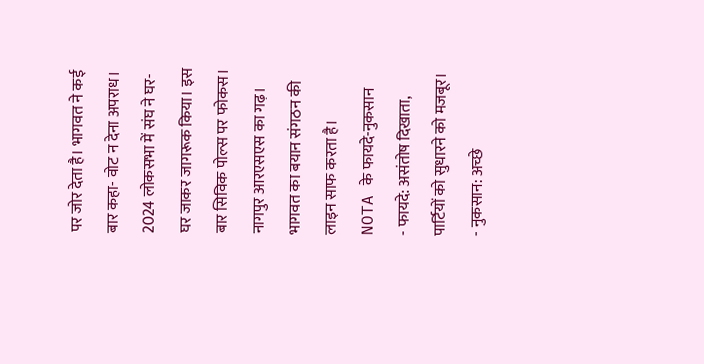पर जोर देता है। भागवत ने कई बार कहा- वोट न देना अपराध। 2024 लोकसभा में संघ ने घर-घर जाकर जागरूक किया। इस बार सिविक पोल्स पर फोकस। नागपुर आरएसएस का गढ़। भागवत का बयान संगठन की लाइन साफ करता है।
NOTA के फायदे-नुकसान
- फायदे: असंतोष दिखाता, पार्टियों को सुधारने को मजबूर।
- नुकसान: अच्छे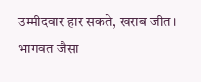उम्मीदवार हार सकते, खराब जीत। भागवत जैसा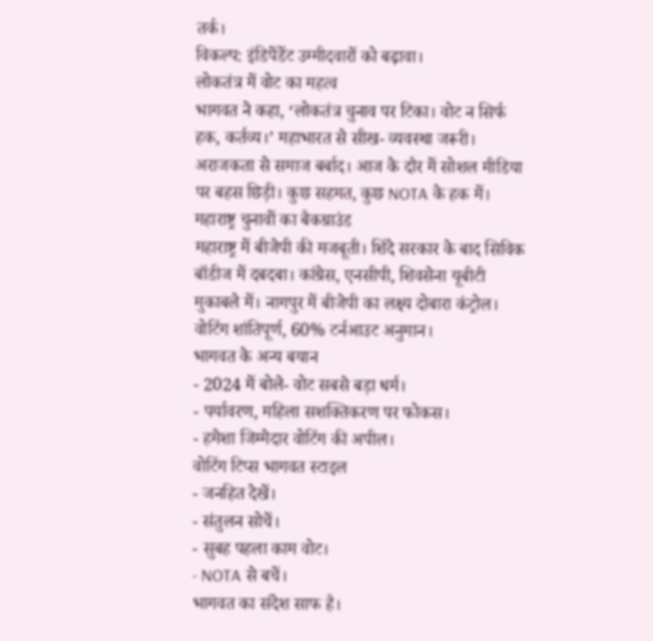तर्क।
विकल्प: इंडिपेंडेंट उम्मीदवारों को बढ़ावा।
लोकतंत्र में वोट का महत्व
भागवत ने कहा, ‘लोकतंत्र चुनाव पर टिका। वोट न सिर्फ हक, कर्तव्य।’ महाभारत से सीख- व्यवस्था जरूरी। अराजकता से समाज बर्बाद। आज के दौर में सोशल मीडिया पर बहस छिड़ी। कुछ सहमत, कुछ NOTA के हक में।
महाराष्ट्र चुनावों का बैकग्राउंड
महाराष्ट्र में बीजेपी की मजबूती। शिंदे सरकार के बाद सिविक बॉडीज में दबदबा। कांग्रेस, एनसीपी, शिवसेना यूबीटी मुकाबले में। नागपुर में बीजेपी का लक्ष्य दोबारा कंट्रोल। वोटिंग शांतिपूर्ण, 60% टर्नआउट अनुमान।
भागवत के अन्य बयान
- 2024 में बोले- वोट सबसे बड़ा धर्म।
- पर्यावरण, महिला सशक्तिकरण पर फोकस।
- हमेशा जिम्मेदार वोटिंग की अपील।
वोटिंग टिप्स भागवत स्टाइल
- जनहित देखें।
- संतुलन सोचें।
- सुबह पहला काम वोट।
- NOTA से बचें।
भागवत का संदेश साफ है।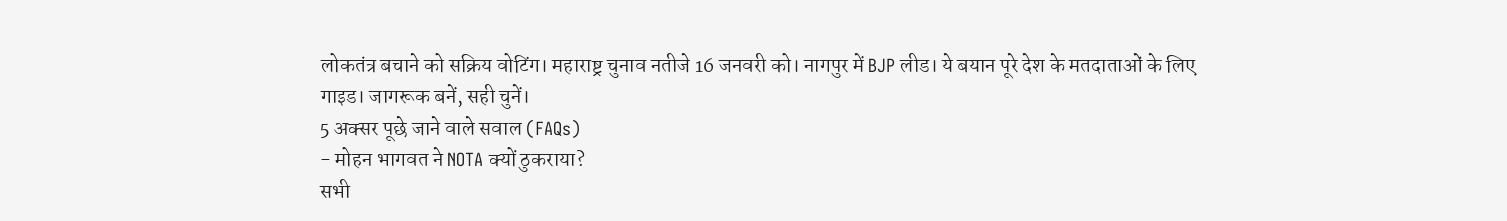लोकतंत्र बचाने को सक्रिय वोटिंग। महाराष्ट्र चुनाव नतीजे 16 जनवरी को। नागपुर में BJP लीड। ये बयान पूरे देश के मतदाताओं के लिए गाइड। जागरूक बनें, सही चुनें।
5 अक्सर पूछे जाने वाले सवाल (FAQs)
- मोहन भागवत ने NOTA क्यों ठुकराया?
सभी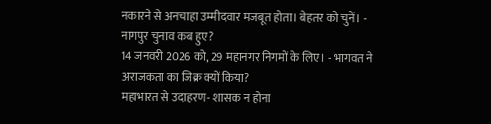नकारने से अनचाहा उम्मीदवार मजबूत होता। बेहतर को चुनें। - नागपुर चुनाव कब हुए?
14 जनवरी 2026 को, 29 महानगर निगमों के लिए। - भागवत ने अराजकता का जिक्र क्यों किया?
महाभारत से उदाहरण- शासक न होना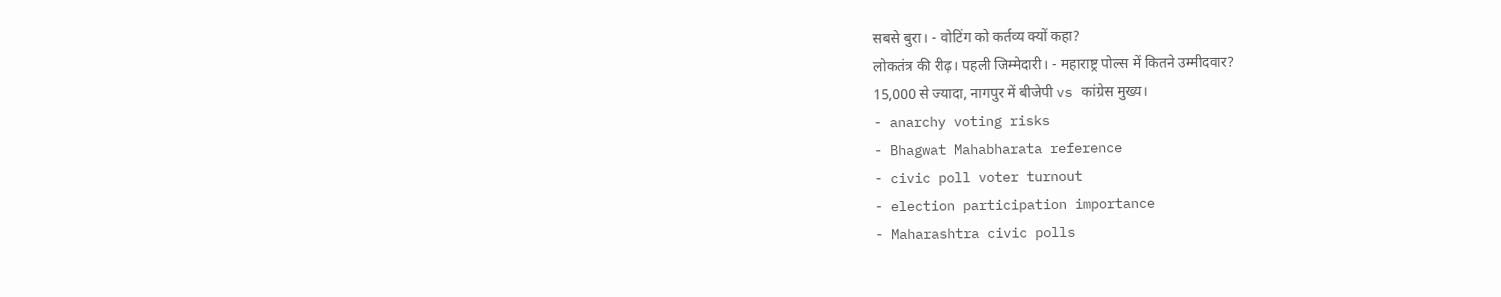सबसे बुरा। - वोटिंग को कर्तव्य क्यों कहा?
लोकतंत्र की रीढ़। पहली जिम्मेदारी। - महाराष्ट्र पोल्स में कितने उम्मीदवार?
15,000 से ज्यादा, नागपुर में बीजेपी vs कांग्रेस मुख्य।
- anarchy voting risks
- Bhagwat Mahabharata reference
- civic poll voter turnout
- election participation importance
- Maharashtra civic polls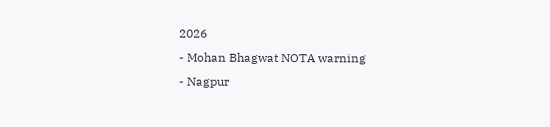2026
- Mohan Bhagwat NOTA warning
- Nagpur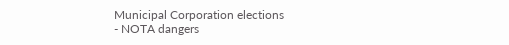Municipal Corporation elections
- NOTA dangers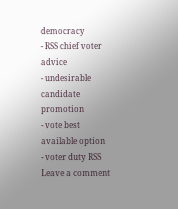democracy
- RSS chief voter advice
- undesirable candidate promotion
- vote best available option
- voter duty RSS
Leave a comment